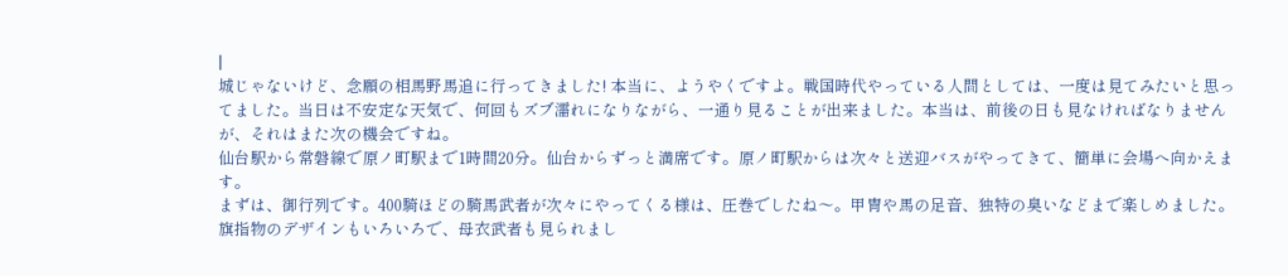|
城じゃないけど、念願の相馬野馬追に行ってきました! 本当に、ようやくですよ。戦国時代やっている人間としては、一度は見てみたいと思ってました。当日は不安定な天気で、何回もズブ濡れになりながら、一通り見ることが出来ました。本当は、前後の日も見なければなりませんが、それはまた次の機会ですね。
仙台駅から常磐線で原ノ町駅まで1時間20分。仙台からずっと満席です。原ノ町駅からは次々と送迎バスがやってきて、簡単に会場へ向かえます。
まずは、御行列です。400騎ほどの騎馬武者が次々にやってくる様は、圧巻でしたね〜。甲冑や馬の足音、独特の臭いなどまで楽しめました。 旗指物のデザインもいろいろで、母衣武者も見られまし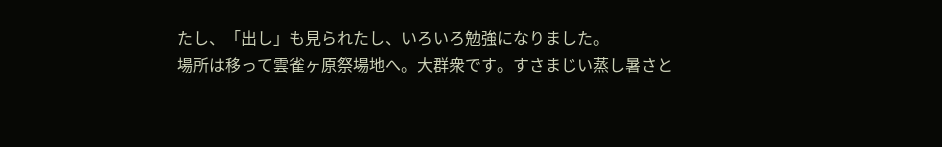たし、「出し」も見られたし、いろいろ勉強になりました。
場所は移って雲雀ヶ原祭場地へ。大群衆です。すさまじい蒸し暑さと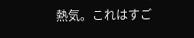熱気。これはすご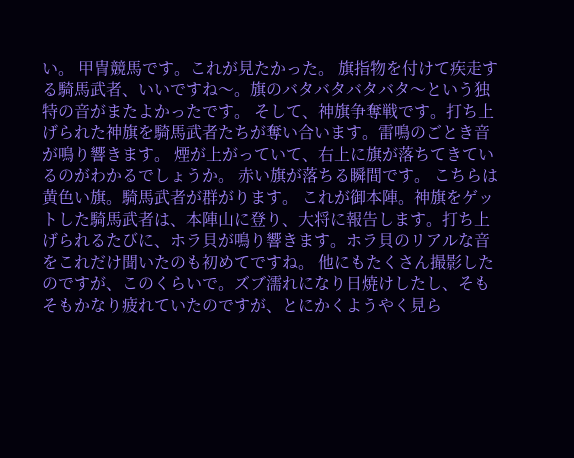い。 甲冑競馬です。これが見たかった。 旗指物を付けて疾走する騎馬武者、いいですね〜。旗のバタバタバタバタ〜という独特の音がまたよかったです。 そして、神旗争奪戦です。打ち上げられた神旗を騎馬武者たちが奪い合います。雷鳴のごとき音が鳴り響きます。 煙が上がっていて、右上に旗が落ちてきているのがわかるでしょうか。 赤い旗が落ちる瞬間です。 こちらは黄色い旗。騎馬武者が群がります。 これが御本陣。神旗をゲットした騎馬武者は、本陣山に登り、大将に報告します。打ち上げられるたびに、ホラ貝が鳴り響きます。ホラ貝のリアルな音をこれだけ聞いたのも初めてですね。 他にもたくさん撮影したのですが、このくらいで。ズブ濡れになり日焼けしたし、そもそもかなり疲れていたのですが、とにかくようやく見ら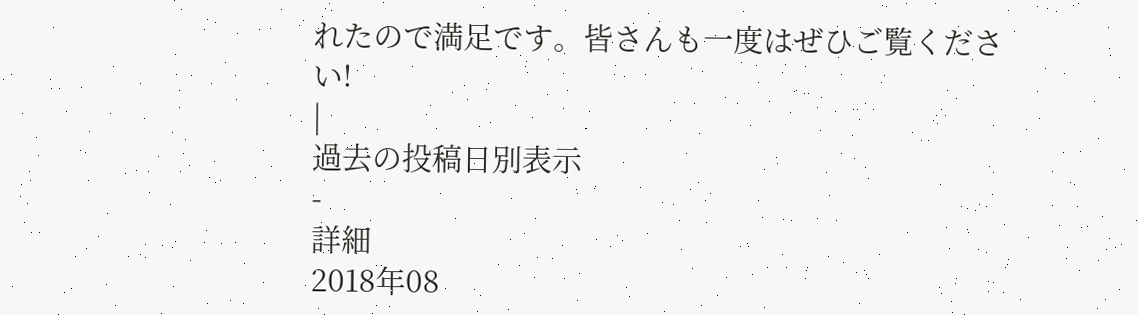れたので満足です。皆さんも一度はぜひご覧ください!
|
過去の投稿日別表示
-
詳細
2018年08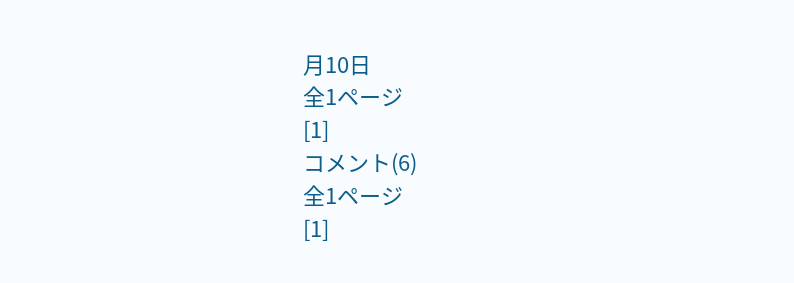月10日
全1ページ
[1]
コメント(6)
全1ページ
[1]